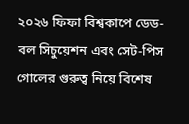২০২৬ ফিফা বিশ্বকাপে ডেড-বল সিচুয়েশন এবং সেট-পিস গোলের গুরুত্ব নিয়ে বিশেষ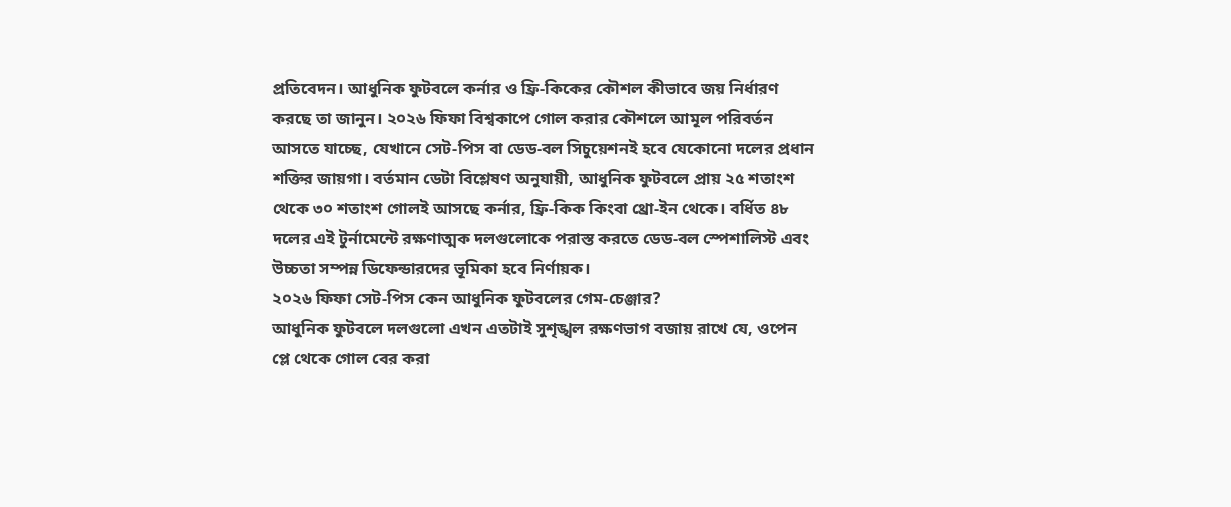প্রতিবেদন। আধুনিক ফুটবলে কর্নার ও ফ্রি-কিকের কৌশল কীভাবে জয় নির্ধারণ করছে তা জানুন। ২০২৬ ফিফা বিশ্বকাপে গোল করার কৌশলে আমূল পরিবর্তন আসতে যাচ্ছে, যেখানে সেট-পিস বা ডেড-বল সিচুয়েশনই হবে যেকোনো দলের প্রধান শক্তির জায়গা। বর্তমান ডেটা বিশ্লেষণ অনুযায়ী, আধুনিক ফুটবলে প্রায় ২৫ শতাংশ থেকে ৩০ শতাংশ গোলই আসছে কর্নার, ফ্রি-কিক কিংবা থ্রো-ইন থেকে। বর্ধিত ৪৮ দলের এই টুর্নামেন্টে রক্ষণাত্মক দলগুলোকে পরাস্ত করতে ডেড-বল স্পেশালিস্ট এবং উচ্চতা সম্পন্ন ডিফেন্ডারদের ভূমিকা হবে নির্ণায়ক।
২০২৬ ফিফা সেট-পিস কেন আধুনিক ফুটবলের গেম-চেঞ্জার?
আধুনিক ফুটবলে দলগুলো এখন এতটাই সুশৃঙ্খল রক্ষণভাগ বজায় রাখে যে, ওপেন প্লে থেকে গোল বের করা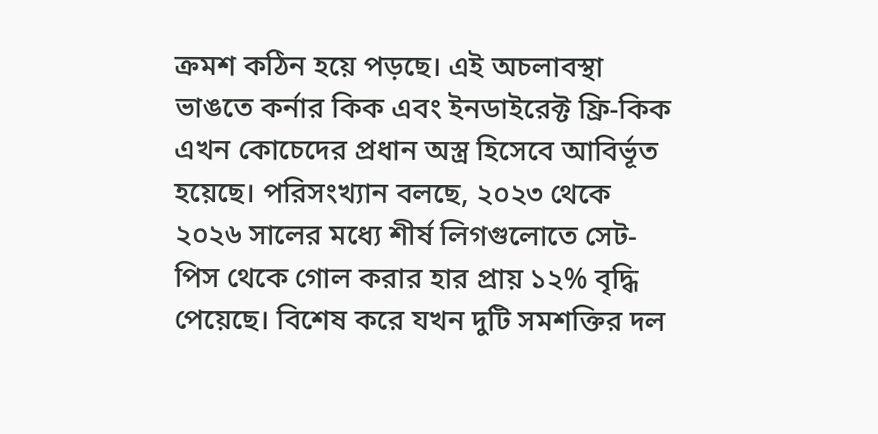ক্রমশ কঠিন হয়ে পড়ছে। এই অচলাবস্থা ভাঙতে কর্নার কিক এবং ইনডাইরেক্ট ফ্রি-কিক এখন কোচেদের প্রধান অস্ত্র হিসেবে আবির্ভূত হয়েছে। পরিসংখ্যান বলছে, ২০২৩ থেকে ২০২৬ সালের মধ্যে শীর্ষ লিগগুলোতে সেট-পিস থেকে গোল করার হার প্রায় ১২% বৃদ্ধি পেয়েছে। বিশেষ করে যখন দুটি সমশক্তির দল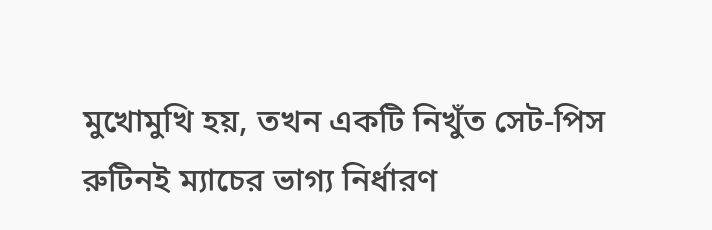মুখোমুখি হয়, তখন একটি নিখুঁত সেট-পিস রুটিনই ম্যাচের ভাগ্য নির্ধারণ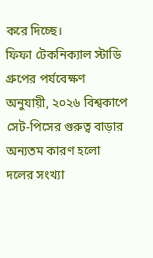করে দিচ্ছে।
ফিফা টেকনিক্যাল স্টাডি গ্রুপের পর্যবেক্ষণ অনুযায়ী, ২০২৬ বিশ্বকাপে সেট-পিসের গুরুত্ব বাড়ার অন্যতম কারণ হলো দলের সংখ্যা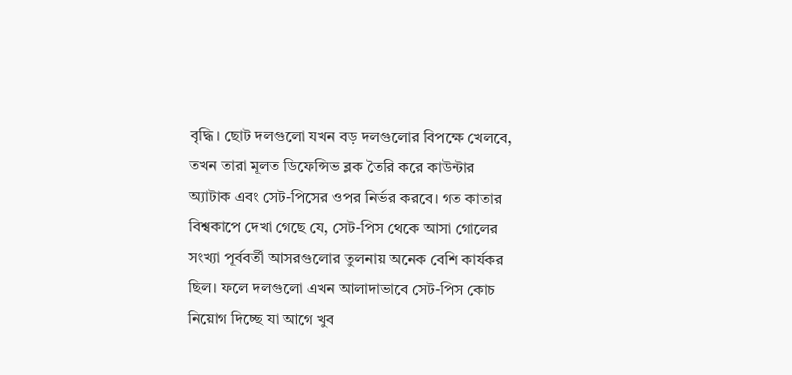বৃদ্ধি। ছোট দলগুলো যখন বড় দলগুলোর বিপক্ষে খেলবে, তখন তারা মূলত ডিফেন্সিভ ব্লক তৈরি করে কাউন্টার অ্যাটাক এবং সেট-পিসের ওপর নির্ভর করবে। গত কাতার বিশ্বকাপে দেখা গেছে যে, সেট-পিস থেকে আসা গোলের সংখ্যা পূর্ববর্তী আসরগুলোর তুলনায় অনেক বেশি কার্যকর ছিল। ফলে দলগুলো এখন আলাদাভাবে সেট-পিস কোচ নিয়োগ দিচ্ছে যা আগে খুব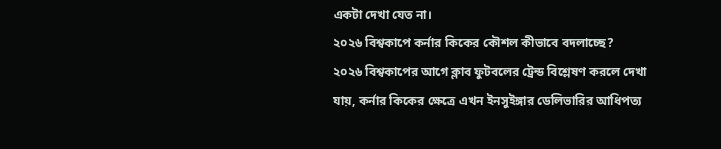একটা দেখা যেত না।
২০২৬ বিশ্বকাপে কর্নার কিকের কৌশল কীভাবে বদলাচ্ছে?
২০২৬ বিশ্বকাপের আগে ক্লাব ফুটবলের ট্রেন্ড বিশ্লেষণ করলে দেখা যায়, কর্নার কিকের ক্ষেত্রে এখন ইনসুইঙ্গার ডেলিভারির আধিপত্য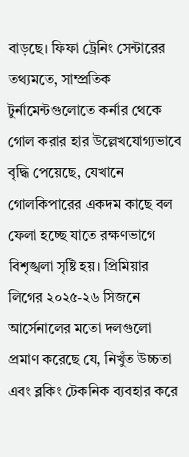বাড়ছে। ফিফা ট্রেনিং সেন্টারের তথ্যমতে, সাম্প্রতিক টুর্নামেন্টগুলোতে কর্নার থেকে গোল করার হার উল্লেখযোগ্যভাবে বৃদ্ধি পেয়েছে, যেখানে গোলকিপারের একদম কাছে বল ফেলা হচ্ছে যাতে রক্ষণভাগে বিশৃঙ্খলা সৃষ্টি হয়। প্রিমিয়ার লিগের ২০২৫-২৬ সিজনে আর্সেনালের মতো দলগুলো প্রমাণ করেছে যে, নিখুঁত উচ্চতা এবং ব্লকিং টেকনিক ব্যবহার করে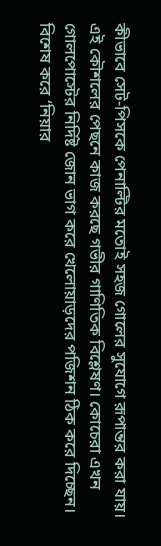কীভাবে সেট-পিসকে পেনাল্টির মতোই সহজ গোলের সুযোগে রূপান্তর করা যায়।
এই কৌশলের পেছনে কাজ করছে গভীর গাণিতিক বিশ্লেষণ। কোচেরা এখন গোলপোস্টের নির্দিষ্ট জোন ভাগ করে খেলোয়াড়দের পজিশন ঠিক করে দিচ্ছেন। বিশেষ করে ‘নিয়ার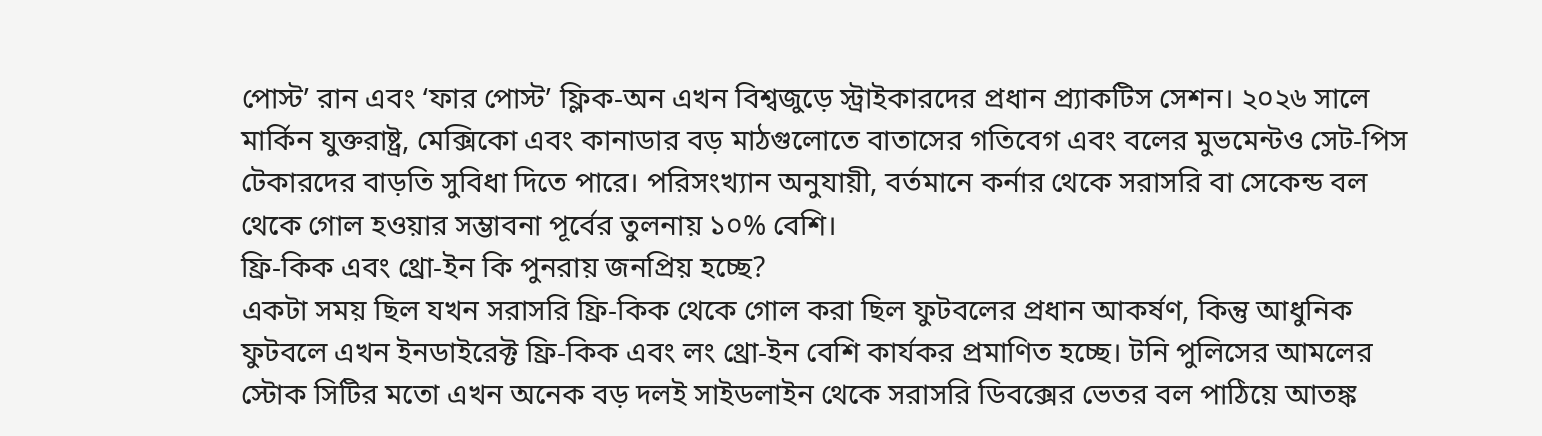পোস্ট’ রান এবং ‘ফার পোস্ট’ ফ্লিক-অন এখন বিশ্বজুড়ে স্ট্রাইকারদের প্রধান প্র্যাকটিস সেশন। ২০২৬ সালে মার্কিন যুক্তরাষ্ট্র, মেক্সিকো এবং কানাডার বড় মাঠগুলোতে বাতাসের গতিবেগ এবং বলের মুভমেন্টও সেট-পিস টেকারদের বাড়তি সুবিধা দিতে পারে। পরিসংখ্যান অনুযায়ী, বর্তমানে কর্নার থেকে সরাসরি বা সেকেন্ড বল থেকে গোল হওয়ার সম্ভাবনা পূর্বের তুলনায় ১০% বেশি।
ফ্রি-কিক এবং থ্রো-ইন কি পুনরায় জনপ্রিয় হচ্ছে?
একটা সময় ছিল যখন সরাসরি ফ্রি-কিক থেকে গোল করা ছিল ফুটবলের প্রধান আকর্ষণ, কিন্তু আধুনিক ফুটবলে এখন ইনডাইরেক্ট ফ্রি-কিক এবং লং থ্রো-ইন বেশি কার্যকর প্রমাণিত হচ্ছে। টনি পুলিসের আমলের স্টোক সিটির মতো এখন অনেক বড় দলই সাইডলাইন থেকে সরাসরি ডিবক্সের ভেতর বল পাঠিয়ে আতঙ্ক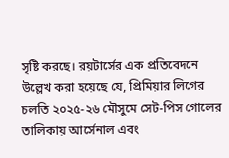সৃষ্টি করছে। রয়টার্সের এক প্রতিবেদনে উল্লেখ করা হয়েছে যে, প্রিমিয়ার লিগের চলতি ২০২৫-২৬ মৌসুমে সেট-পিস গোলের তালিকায় আর্সেনাল এবং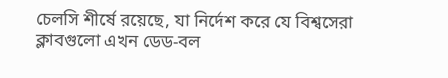চেলসি শীর্ষে রয়েছে, যা নির্দেশ করে যে বিশ্বসেরা ক্লাবগুলো এখন ডেড-বল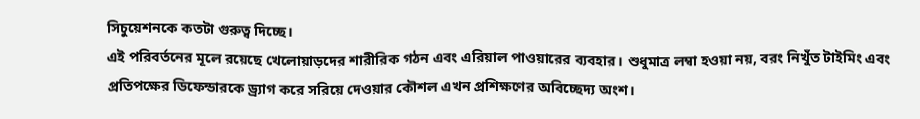সিচুয়েশনকে কতটা গুরুত্ব দিচ্ছে।
এই পরিবর্তনের মূলে রয়েছে খেলোয়াড়দের শারীরিক গঠন এবং এরিয়াল পাওয়ারের ব্যবহার। শুধুমাত্র লম্বা হওয়া নয়, বরং নিখুঁত টাইমিং এবং প্রতিপক্ষের ডিফেন্ডারকে ড্র্যাগ করে সরিয়ে দেওয়ার কৌশল এখন প্রশিক্ষণের অবিচ্ছেদ্য অংশ।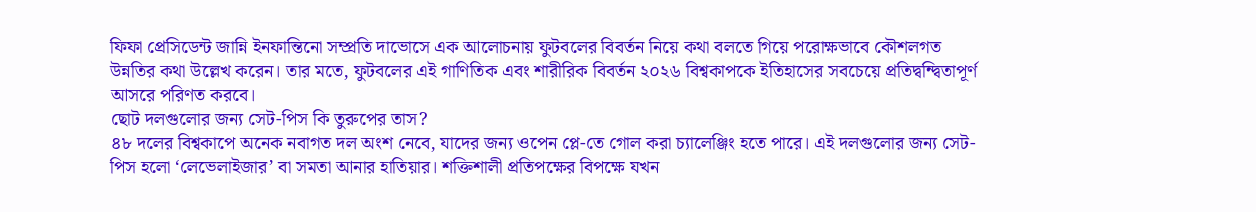ফিফা প্রেসিডেন্ট জান্নি ইনফান্তিনো সম্প্রতি দাভোসে এক আলোচনায় ফুটবলের বিবর্তন নিয়ে কথা বলতে গিয়ে পরোক্ষভাবে কৌশলগত উন্নতির কথা উল্লেখ করেন। তার মতে, ফুটবলের এই গাণিতিক এবং শারীরিক বিবর্তন ২০২৬ বিশ্বকাপকে ইতিহাসের সবচেয়ে প্রতিদ্বন্দ্বিতাপূর্ণ আসরে পরিণত করবে।
ছোট দলগুলোর জন্য সেট-পিস কি তুরুপের তাস?
৪৮ দলের বিশ্বকাপে অনেক নবাগত দল অংশ নেবে, যাদের জন্য ওপেন প্লে-তে গোল করা চ্যালেঞ্জিং হতে পারে। এই দলগুলোর জন্য সেট-পিস হলো ‘লেভেলাইজার’ বা সমতা আনার হাতিয়ার। শক্তিশালী প্রতিপক্ষের বিপক্ষে যখন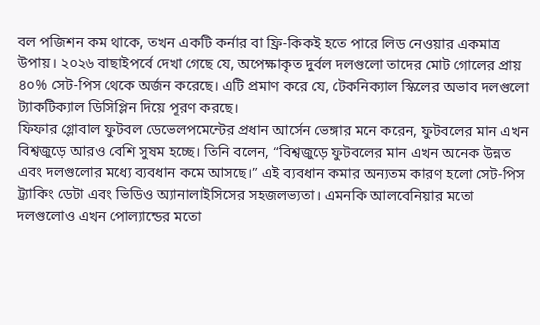বল পজিশন কম থাকে, তখন একটি কর্নার বা ফ্রি-কিকই হতে পারে লিড নেওয়ার একমাত্র উপায়। ২০২৬ বাছাইপর্বে দেখা গেছে যে, অপেক্ষাকৃত দুর্বল দলগুলো তাদের মোট গোলের প্রায় ৪০% সেট-পিস থেকে অর্জন করেছে। এটি প্রমাণ করে যে, টেকনিক্যাল স্কিলের অভাব দলগুলো ট্যাকটিক্যাল ডিসিপ্লিন দিয়ে পূরণ করছে।
ফিফার গ্লোবাল ফুটবল ডেভেলপমেন্টের প্রধান আর্সেন ভেঙ্গার মনে করেন, ফুটবলের মান এখন বিশ্বজুড়ে আরও বেশি সুষম হচ্ছে। তিনি বলেন, “বিশ্বজুড়ে ফুটবলের মান এখন অনেক উন্নত এবং দলগুলোর মধ্যে ব্যবধান কমে আসছে।” এই ব্যবধান কমার অন্যতম কারণ হলো সেট-পিস ট্র্যাকিং ডেটা এবং ভিডিও অ্যানালাইসিসের সহজলভ্যতা। এমনকি আলবেনিয়ার মতো দলগুলোও এখন পোল্যান্ডের মতো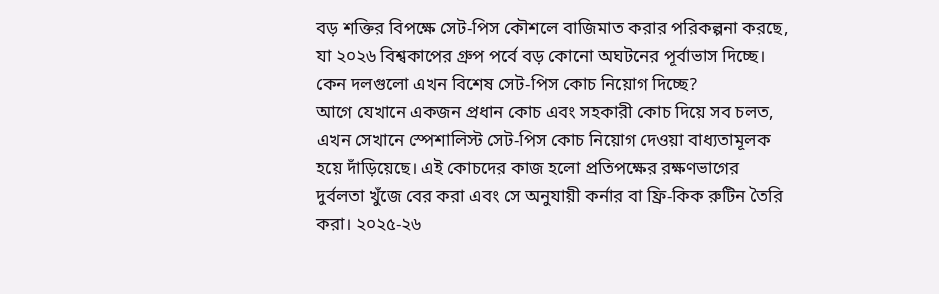বড় শক্তির বিপক্ষে সেট-পিস কৌশলে বাজিমাত করার পরিকল্পনা করছে, যা ২০২৬ বিশ্বকাপের গ্রুপ পর্বে বড় কোনো অঘটনের পূর্বাভাস দিচ্ছে।
কেন দলগুলো এখন বিশেষ সেট-পিস কোচ নিয়োগ দিচ্ছে?
আগে যেখানে একজন প্রধান কোচ এবং সহকারী কোচ দিয়ে সব চলত, এখন সেখানে স্পেশালিস্ট সেট-পিস কোচ নিয়োগ দেওয়া বাধ্যতামূলক হয়ে দাঁড়িয়েছে। এই কোচদের কাজ হলো প্রতিপক্ষের রক্ষণভাগের দুর্বলতা খুঁজে বের করা এবং সে অনুযায়ী কর্নার বা ফ্রি-কিক রুটিন তৈরি করা। ২০২৫-২৬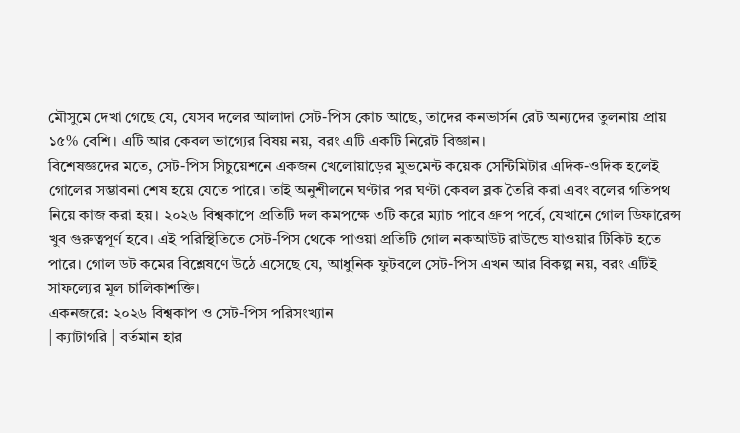মৌসুমে দেখা গেছে যে, যেসব দলের আলাদা সেট-পিস কোচ আছে, তাদের কনভার্সন রেট অন্যদের তুলনায় প্রায় ১৫% বেশি। এটি আর কেবল ভাগ্যের বিষয় নয়, বরং এটি একটি নিরেট বিজ্ঞান।
বিশেষজ্ঞদের মতে, সেট-পিস সিচুয়েশনে একজন খেলোয়াড়ের মুভমেন্ট কয়েক সেন্টিমিটার এদিক-ওদিক হলেই গোলের সম্ভাবনা শেষ হয়ে যেতে পারে। তাই অনুশীলনে ঘণ্টার পর ঘণ্টা কেবল ব্লক তৈরি করা এবং বলের গতিপথ নিয়ে কাজ করা হয়। ২০২৬ বিশ্বকাপে প্রতিটি দল কমপক্ষে ৩টি করে ম্যাচ পাবে গ্রুপ পর্বে, যেখানে গোল ডিফারেন্স খুব গুরুত্বপূর্ণ হবে। এই পরিস্থিতিতে সেট-পিস থেকে পাওয়া প্রতিটি গোল নকআউট রাউন্ডে যাওয়ার টিকিট হতে পারে। গোল ডট কমের বিশ্লেষণে উঠে এসেছে যে, আধুনিক ফুটবলে সেট-পিস এখন আর বিকল্প নয়, বরং এটিই সাফল্যের মূল চালিকাশক্তি।
একনজরে: ২০২৬ বিশ্বকাপ ও সেট-পিস পরিসংখ্যান
| ক্যাটাগরি | বর্তমান হার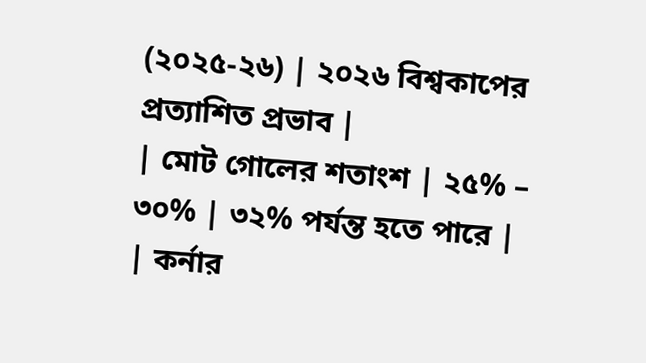(২০২৫-২৬) | ২০২৬ বিশ্বকাপের প্রত্যাশিত প্রভাব |
| মোট গোলের শতাংশ | ২৫% – ৩০% | ৩২% পর্যন্ত হতে পারে |
| কর্নার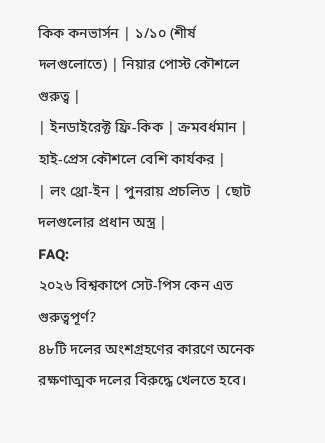কিক কনভার্সন | ১/১০ (শীর্ষ দলগুলোতে) | নিয়ার পোস্ট কৌশলে গুরুত্ব |
| ইনডাইরেক্ট ফ্রি-কিক | ক্রমবর্ধমান | হাই-প্রেস কৌশলে বেশি কার্যকর |
| লং থ্রো-ইন | পুনরায় প্রচলিত | ছোট দলগুলোর প্রধান অস্ত্র |
FAQ:
২০২৬ বিশ্বকাপে সেট-পিস কেন এত গুরুত্বপূর্ণ?
৪৮টি দলের অংশগ্রহণের কারণে অনেক রক্ষণাত্মক দলের বিরুদ্ধে খেলতে হবে।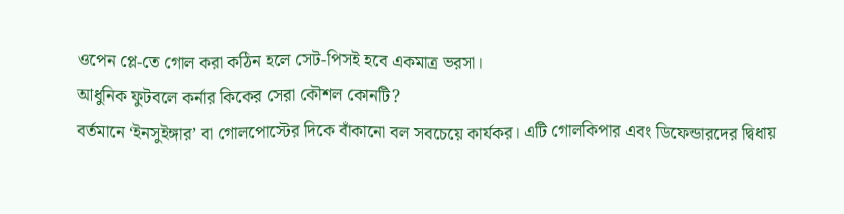ওপেন প্লে-তে গোল করা কঠিন হলে সেট-পিসই হবে একমাত্র ভরসা।
আধুনিক ফুটবলে কর্নার কিকের সেরা কৌশল কোনটি?
বর্তমানে ‘ইনসুইঙ্গার’ বা গোলপোস্টের দিকে বাঁকানো বল সবচেয়ে কার্যকর। এটি গোলকিপার এবং ডিফেন্ডারদের দ্বিধায়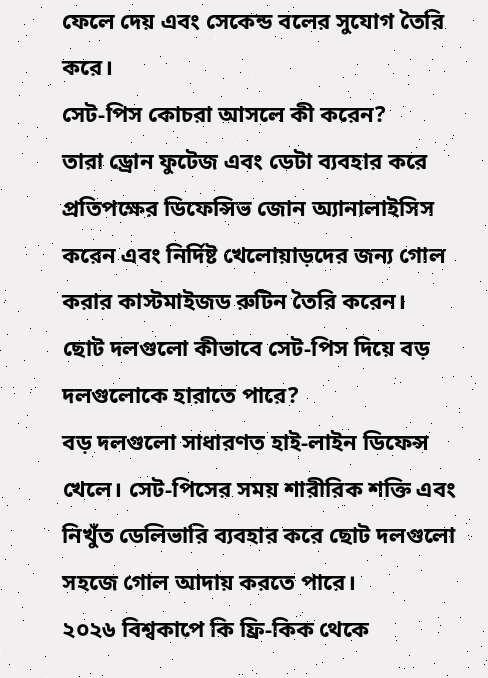ফেলে দেয় এবং সেকেন্ড বলের সুযোগ তৈরি করে।
সেট-পিস কোচরা আসলে কী করেন?
তারা ড্রোন ফুটেজ এবং ডেটা ব্যবহার করে প্রতিপক্ষের ডিফেন্সিভ জোন অ্যানালাইসিস করেন এবং নির্দিষ্ট খেলোয়াড়দের জন্য গোল করার কাস্টমাইজড রুটিন তৈরি করেন।
ছোট দলগুলো কীভাবে সেট-পিস দিয়ে বড় দলগুলোকে হারাতে পারে?
বড় দলগুলো সাধারণত হাই-লাইন ডিফেন্স খেলে। সেট-পিসের সময় শারীরিক শক্তি এবং নিখুঁত ডেলিভারি ব্যবহার করে ছোট দলগুলো সহজে গোল আদায় করতে পারে।
২০২৬ বিশ্বকাপে কি ফ্রি-কিক থেকে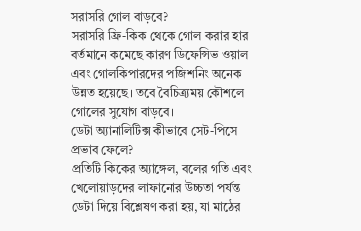সরাসরি গোল বাড়বে?
সরাসরি ফ্রি-কিক থেকে গোল করার হার বর্তমানে কমেছে কারণ ডিফেন্সিভ ওয়াল এবং গোলকিপারদের পজিশনিং অনেক উন্নত হয়েছে। তবে বৈচিত্র্যময় কৌশলে গোলের সুযোগ বাড়বে।
ডেটা অ্যানালিটিক্স কীভাবে সেট-পিসে প্রভাব ফেলে?
প্রতিটি কিকের অ্যাঙ্গেল, বলের গতি এবং খেলোয়াড়দের লাফানোর উচ্চতা পর্যন্ত ডেটা দিয়ে বিশ্লেষণ করা হয়, যা মাঠের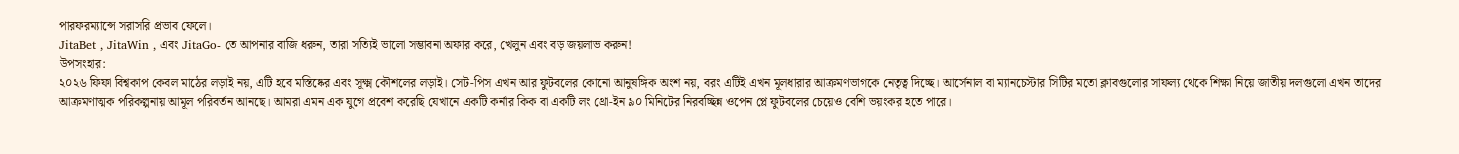পারফরম্যান্সে সরাসরি প্রভাব ফেলে।
JitaBet , JitaWin , এবং JitaGo- তে আপনার বাজি ধরুন, তারা সত্যিই ভালো সম্ভাবনা অফার করে, খেলুন এবং বড় জয়লাভ করুন!
উপসংহার:
২০২৬ ফিফা বিশ্বকাপ কেবল মাঠের লড়াই নয়, এটি হবে মস্তিষ্কের এবং সূক্ষ্ম কৌশলের লড়াই। সেট-পিস এখন আর ফুটবলের কোনো আনুষঙ্গিক অংশ নয়, বরং এটিই এখন মূলধারার আক্রমণভাগকে নেতৃত্ব দিচ্ছে। আর্সেনাল বা ম্যানচেস্টার সিটির মতো ক্লাবগুলোর সাফল্য থেকে শিক্ষা নিয়ে জাতীয় দলগুলো এখন তাদের আক্রমণাত্মক পরিকল্পনায় আমূল পরিবর্তন আনছে। আমরা এমন এক যুগে প্রবেশ করেছি যেখানে একটি কর্নার কিক বা একটি লং থ্রো-ইন ৯০ মিনিটের নিরবচ্ছিন্ন ওপেন প্লে ফুটবলের চেয়েও বেশি ভয়ংকর হতে পারে।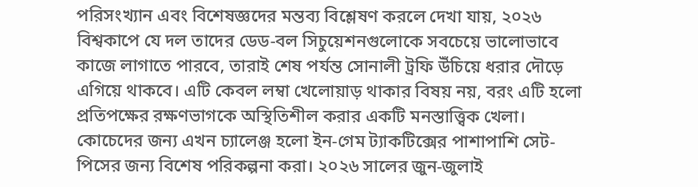পরিসংখ্যান এবং বিশেষজ্ঞদের মন্তব্য বিশ্লেষণ করলে দেখা যায়, ২০২৬ বিশ্বকাপে যে দল তাদের ডেড-বল সিচুয়েশনগুলোকে সবচেয়ে ভালোভাবে কাজে লাগাতে পারবে, তারাই শেষ পর্যন্ত সোনালী ট্রফি উঁচিয়ে ধরার দৌড়ে এগিয়ে থাকবে। এটি কেবল লম্বা খেলোয়াড় থাকার বিষয় নয়, বরং এটি হলো প্রতিপক্ষের রক্ষণভাগকে অস্থিতিশীল করার একটি মনস্তাত্ত্বিক খেলা। কোচেদের জন্য এখন চ্যালেঞ্জ হলো ইন-গেম ট্যাকটিক্সের পাশাপাশি সেট-পিসের জন্য বিশেষ পরিকল্পনা করা। ২০২৬ সালের জুন-জুলাই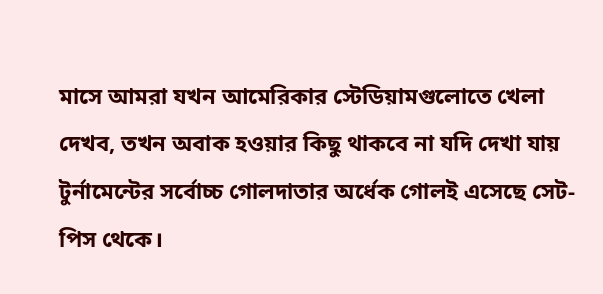মাসে আমরা যখন আমেরিকার স্টেডিয়ামগুলোতে খেলা দেখব, তখন অবাক হওয়ার কিছু থাকবে না যদি দেখা যায় টুর্নামেন্টের সর্বোচ্চ গোলদাতার অর্ধেক গোলই এসেছে সেট-পিস থেকে।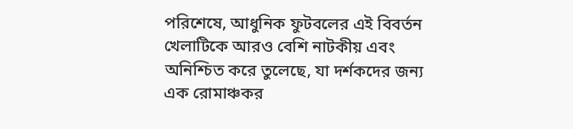পরিশেষে, আধুনিক ফুটবলের এই বিবর্তন খেলাটিকে আরও বেশি নাটকীয় এবং অনিশ্চিত করে তুলেছে, যা দর্শকদের জন্য এক রোমাঞ্চকর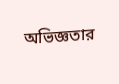অভিজ্ঞতার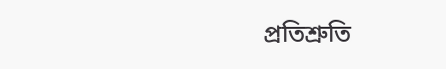প্রতিশ্রুতি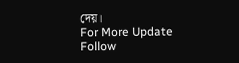দেয়।
For More Update Follow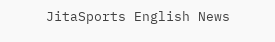JitaSports English News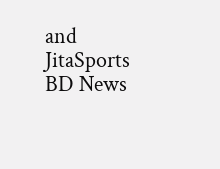and JitaSports BD News